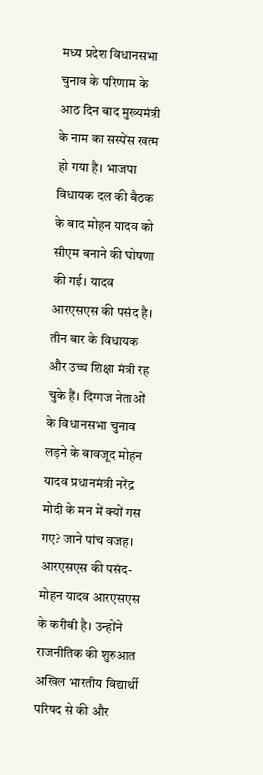मध्य प्रदेश विधानसभा चुनाव के परिणाम के आठ दिन बाद मुख्यमंत्री के नाम का सस्पेंस खत्म हो गया है। भाजपा विधायक दल की बैठक के बाद मोहन यादव को सीएम बनाने की घोषणा की गई। यादव आरएसएस की पसंद है। तीन बार के विधायक और उच्च शिक्षा मंत्री रह चुके हैं। दिग्गज नेताओं के विधानसभा चुनाव लड़ने के बावजूद मोहन यादव प्रधानमंत्री नरेंद्र मोदी के मन में क्यों गस गए? जाने पांच वजह।
आरएसएस की पसंद- मोहन यादव आरएसएस के करीबी है। उन्होंने राजनीतिक की शुरुआत अखिल भारतीय विद्यार्थी परिषद से की और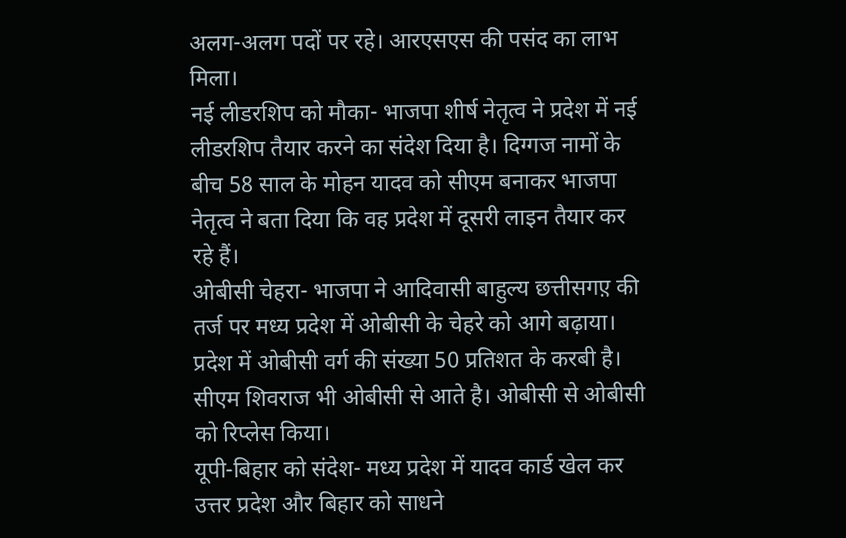अलग-अलग पदों पर रहे। आरएसएस की पसंद का लाभ मिला।
नई लीडरशिप को मौका- भाजपा शीर्ष नेतृत्व ने प्रदेश में नई लीडरशिप तैयार करने का संदेश दिया है। दिग्गज नामों के बीच 58 साल के मोहन यादव को सीएम बनाकर भाजपा नेतृत्व ने बता दिया कि वह प्रदेश में दूसरी लाइन तैयार कर रहे हैं।
ओबीसी चेहरा- भाजपा ने आदिवासी बाहुल्य छत्तीसगए़ की तर्ज पर मध्य प्रदेश में ओबीसी के चेहरे को आगे बढ़ाया। प्रदेश में ओबीसी वर्ग की संख्या 50 प्रतिशत के करबी है। सीएम शिवराज भी ओबीसी से आते है। ओबीसी से ओबीसी को रिप्लेस किया।
यूपी-बिहार को संदेश- मध्य प्रदेश में यादव कार्ड खेल कर उत्तर प्रदेश और बिहार को साधने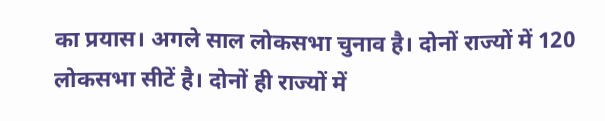का प्रयास। अगले साल लोकसभा चुनाव है। दोनों राज्यों में 120 लोकसभा सीटें है। दोनों ही राज्यों में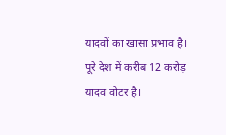यादवों का खासा प्रभाव है। पूरे देश में करीब 12 करोड़ यादव वोटर है।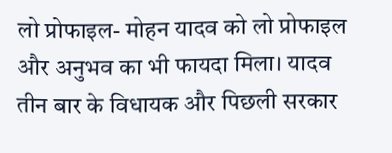लो प्रोफाइल- मोहन यादव को लो प्रोफाइल और अनुभव का भी फायदा मिला। यादव तीन बार के विधायक और पिछली सरकार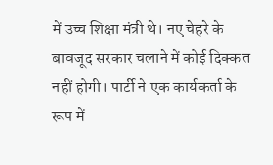में उच्च शिक्षा मंत्री थे। नए चेहरे के बावजूद सरकार चलाने में कोई दिक्कत नहीं होगी। पार्टी ने एक कार्यकर्ता के रूप में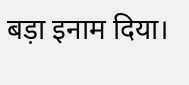बड़ा इनाम दिया।